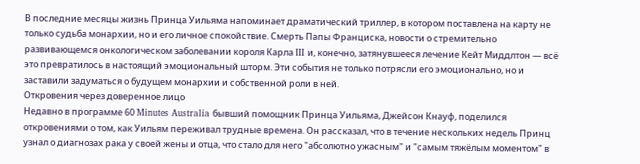В последние месяцы жизнь Принца Уильяма напоминает драматический триллер, в котором поставлена на карту не только судьба монархии, но и его личное спокойствие. Смерть Папы Франциска, новости о стремительно развивающемся онкологическом заболевании короля Карла III и, конечно, затянувшееся лечение Кейт Миддлтон — всё это превратилось в настоящий эмоциональный шторм. Эти события не только потрясли его эмоционально, но и заставили задуматься о будущем монархии и собственной роли в ней.
Откровения через доверенное лицо
Недавно в программе 60 Minutes Australia бывший помощник Принца Уильяма, Джейсон Кнауф, поделился откровениями о том, как Уильям переживал трудные времена. Он рассказал, что в течение нескольких недель Принц узнал о диагнозах рака у своей жены и отца, что стало для него "абсолютно ужасным" и "самым тяжёлым моментом" в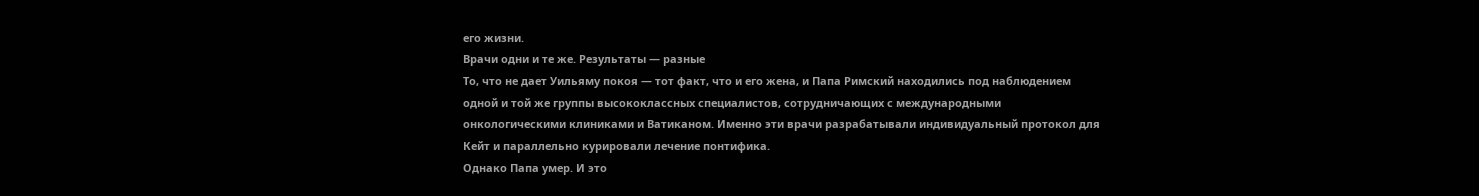его жизни.
Врачи одни и те же. Результаты — разные
То, что не дает Уильяму покоя — тот факт, что и его жена, и Папа Римский находились под наблюдением одной и той же группы высококлассных специалистов, сотрудничающих с международными онкологическими клиниками и Ватиканом. Именно эти врачи разрабатывали индивидуальный протокол для Кейт и параллельно курировали лечение понтифика.
Однако Папа умер. И это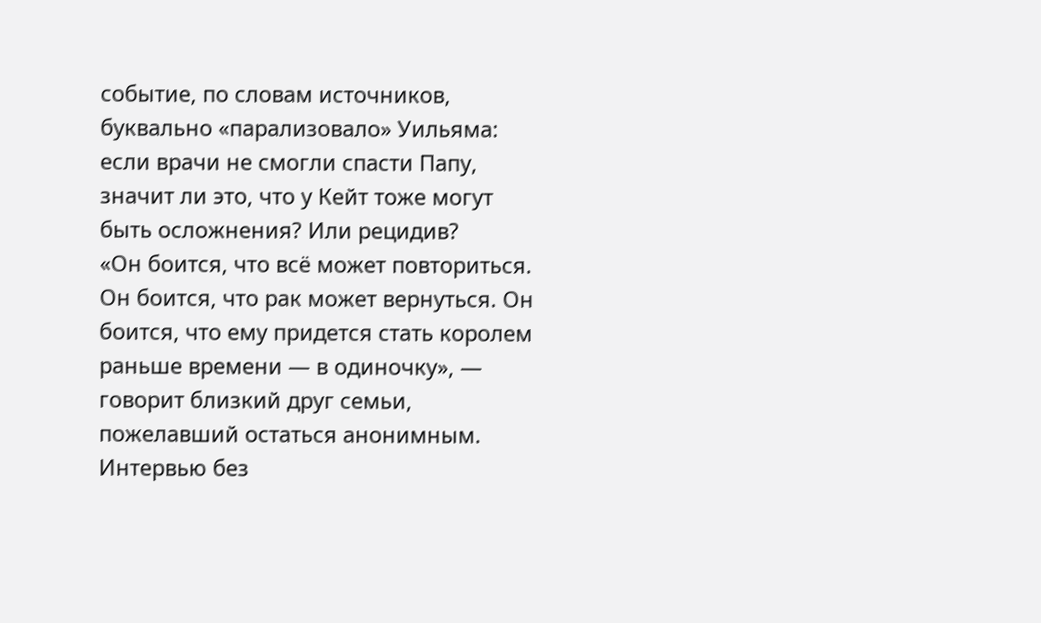событие, по словам источников, буквально «парализовало» Уильяма: если врачи не смогли спасти Папу, значит ли это, что у Кейт тоже могут быть осложнения? Или рецидив?
«Он боится, что всё может повториться. Он боится, что рак может вернуться. Он боится, что ему придется стать королем раньше времени — в одиночку», — говорит близкий друг семьи, пожелавший остаться анонимным.
Интервью без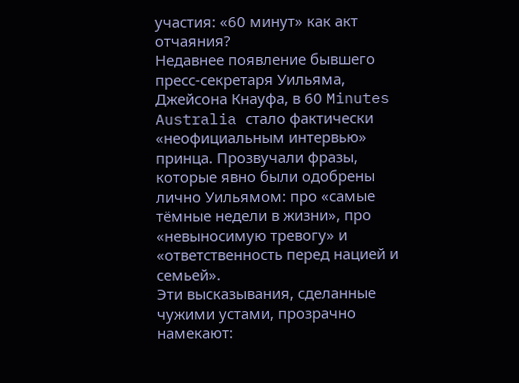участия: «60 минут» как акт отчаяния?
Недавнее появление бывшего пресс-секретаря Уильяма, Джейсона Кнауфа, в 60 Minutes Australia стало фактически «неофициальным интервью» принца. Прозвучали фразы, которые явно были одобрены лично Уильямом: про «самые тёмные недели в жизни», про «невыносимую тревогу» и «ответственность перед нацией и семьей».
Эти высказывания, сделанные чужими устами, прозрачно намекают: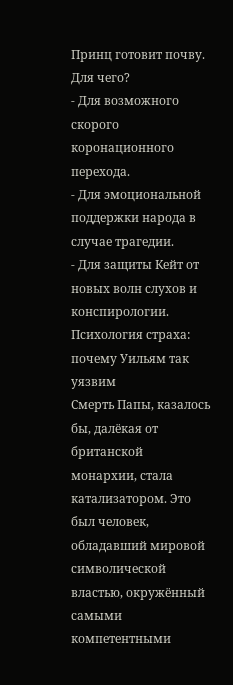Принц готовит почву. Для чего?
- Для возможного скорого коронационного перехода.
- Для эмоциональной поддержки народа в случае трагедии.
- Для защиты Кейт от новых волн слухов и конспирологии.
Психология страха: почему Уильям так уязвим
Смерть Папы, казалось бы, далёкая от британской монархии, стала катализатором. Это был человек, обладавший мировой символической властью, окружённый самыми компетентными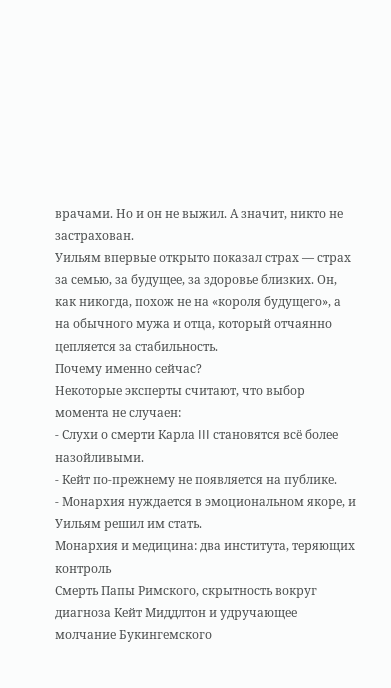врачами. Но и он не выжил. А значит, никто не застрахован.
Уильям впервые открыто показал страх — страх за семью, за будущее, за здоровье близких. Он, как никогда, похож не на «короля будущего», а на обычного мужа и отца, который отчаянно цепляется за стабильность.
Почему именно сейчас?
Некоторые эксперты считают, что выбор момента не случаен:
- Слухи о смерти Карла III становятся всё более назойливыми.
- Кейт по-прежнему не появляется на публике.
- Монархия нуждается в эмоциональном якоре, и Уильям решил им стать.
Монархия и медицина: два института, теряющих контроль
Смерть Папы Римского, скрытность вокруг диагноза Кейт Миддлтон и удручающее молчание Букингемского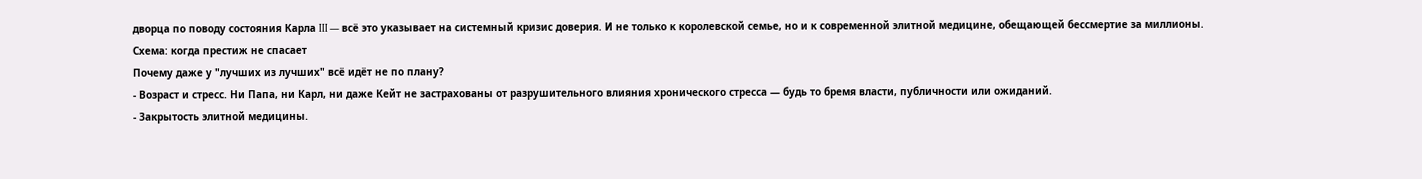дворца по поводу состояния Карла III — всё это указывает на системный кризис доверия. И не только к королевской семье, но и к современной элитной медицине, обещающей бессмертие за миллионы.
Схема: когда престиж не спасает
Почему даже у "лучших из лучших" всё идёт не по плану?
- Возраст и стресс. Ни Папа, ни Карл, ни даже Кейт не застрахованы от разрушительного влияния хронического стресса — будь то бремя власти, публичности или ожиданий.
- Закрытость элитной медицины.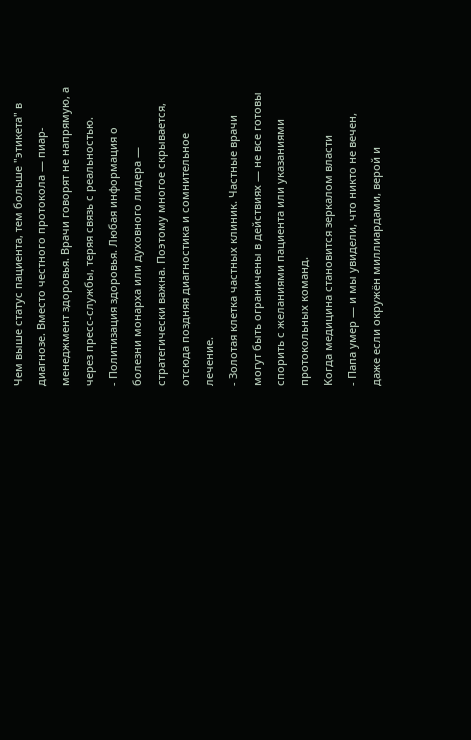Чем выше статус пациента, тем больше "этикета" в диагнозе. Вместо честного протокола — пиар-менеджмент здоровья. Врачи говорят не напрямую, а через пресс-службы, теряя связь с реальностью.
- Политизация здоровья. Любая информация о болезни монарха или духовного лидера — стратегически важна. Поэтому многое скрывается, отсюда поздняя диагностика и сомнительное лечение.
- Золотая клетка частных клиник. Частные врачи могут быть ограничены в действиях — не все готовы спорить с желаниями пациента или указаниями протокольных команд.
Kогда медицина становится зеркалом власти
- Папа умер — и мы увидели, что никто не вечен, даже если окружён миллиардами, верой и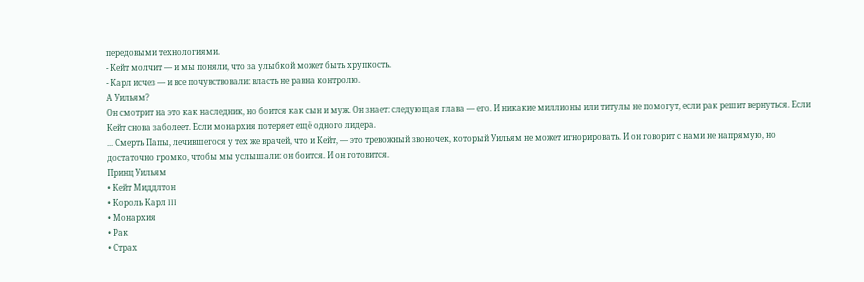передовыми технологиями.
- Кейт молчит — и мы поняли, что за улыбкой может быть хрупкость.
- Карл исчез — и все почувствовали: власть не равна контролю.
А Уильям?
Он смотрит на это как наследник, но боится как сын и муж. Он знает: следующая глава — его. И никакие миллионы или титулы не помогут, если рак решит вернуться. Если Кейт снова заболеет. Если монархия потеряет ещё одного лидера.
... Cмерть Папы, лечившегося у тех же врачей, что и Кейт, — это тревожный звоночек, который Уильям не может игнорировать. И он говорит с нами не напрямую, но достаточно громко, чтобы мы услышали: он боится. И он готовится.
Принц Уильям
• Кейт Миддлтон
• Король Карл III
• Монархия
• Рак
• Страх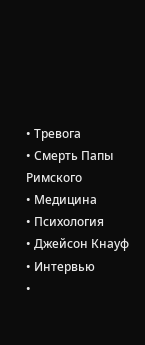• Тревога
• Смерть Папы Римского
• Медицина
• Психология
• Джейсон Кнауф
• Интервью
•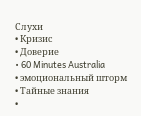Слухи
• Кризис
• Доверие
• 60 Minutes Australia
• эмоциональный шторм
• Тайные знания
•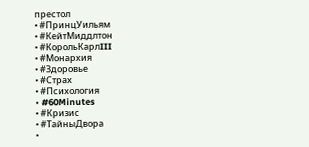престол
• #ПринцУильям
• #КейтМиддлтон
• #КорольКарлIII
• #Монархия
• #Здоровье
• #Страх
• #Психология
• #60Minutes
• #Кризис
• #ТайныДвора
•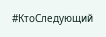#КтоСледующий